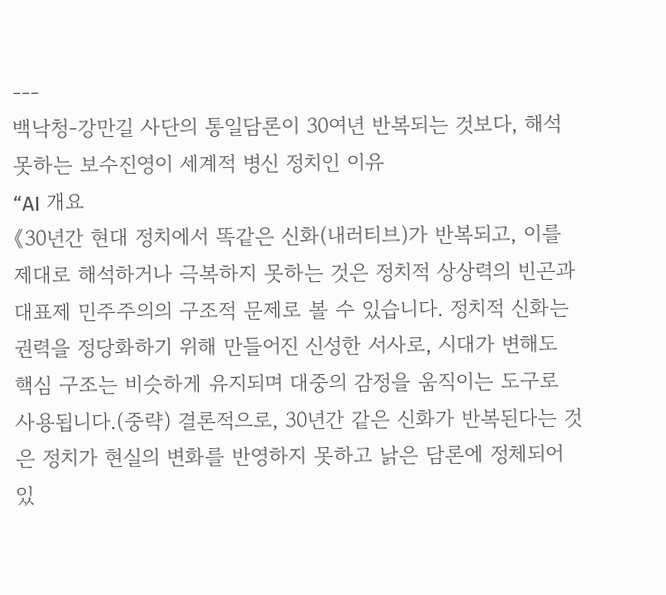---
백낙청-강만길 사단의 통일담론이 30여년 반복되는 것보다, 해석 못하는 보수진영이 세계적 병신 정치인 이유
“AI 개요
《30년간 현대 정치에서 똑같은 신화(내러티브)가 반복되고, 이를 제대로 해석하거나 극복하지 못하는 것은 정치적 상상력의 빈곤과 대표제 민주주의의 구조적 문제로 볼 수 있습니다. 정치적 신화는 권력을 정당화하기 위해 만들어진 신성한 서사로, 시대가 변해도 핵심 구조는 비슷하게 유지되며 대중의 감정을 움직이는 도구로 사용됩니다.(중략) 결론적으로, 30년간 같은 신화가 반복된다는 것은 정치가 현실의 변화를 반영하지 못하고 낡은 담론에 정체되어 있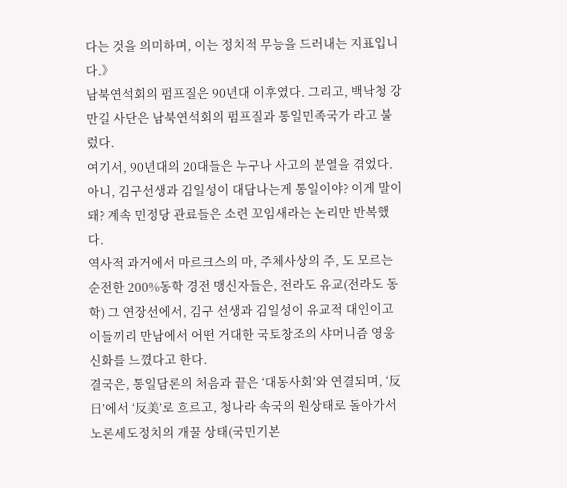다는 것을 의미하며, 이는 정치적 무능을 드러내는 지표입니다.》
남북연석회의 펌프질은 90년대 이후였다. 그리고, 백낙청 강만길 사단은 남북연석회의 펌프질과 통일민족국가 라고 불렀다.
여기서, 90년대의 20대들은 누구나 사고의 분열을 겪었다. 아니, 김구선생과 김일성이 대담나는게 통일이야? 이게 말이 돼? 계속 민정당 관료들은 소련 꼬임새라는 논리만 반복했다.
역사적 과거에서 마르크스의 마, 주체사상의 주, 도 모르는 순전한 200%동학 경전 맹신자들은, 전라도 유교(전라도 동학) 그 연장선에서, 김구 선생과 김일성이 유교적 대인이고 이들끼리 만남에서 어떤 거대한 국토창조의 샤머니즘 영웅신화를 느꼈다고 한다.
결국은, 통일담론의 처음과 끝은 ‘대동사회’와 연결되며, ‘反日’에서 ‘反美’로 흐르고, 청나라 속국의 원상태로 돌아가서 노론세도정치의 개꿀 상태(국민기본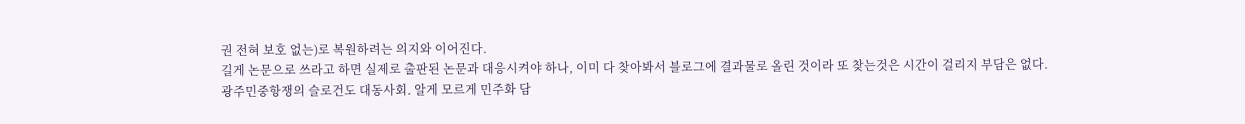권 전혀 보호 없는)로 복원하려는 의지와 이어진다.
길게 논문으로 쓰라고 하면 실제로 출판된 논문과 대응시켜야 하나, 이미 다 찾아봐서 블로그에 결과물로 올린 것이라 또 찾는것은 시간이 걸리지 부담은 없다.
광주민중항쟁의 슬로건도 대동사회. 알게 모르게 민주화 담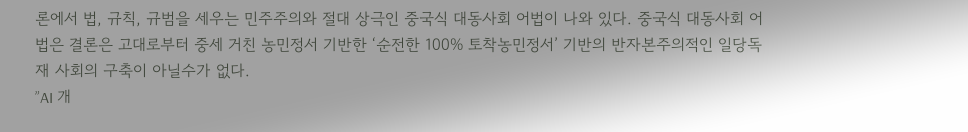론에서 법, 규칙, 규범을 세우는 민주주의와 절대 상극인 중국식 대동사회 어법이 나와 있다. 중국식 대동사회 어법은 결론은 고대로부터 중세 거친 농민정서 기반한 ‘순전한 100% 토착농민정서’ 기반의 반자본주의적인 일당독재 사회의 구축이 아닐수가 없다.
”AI 개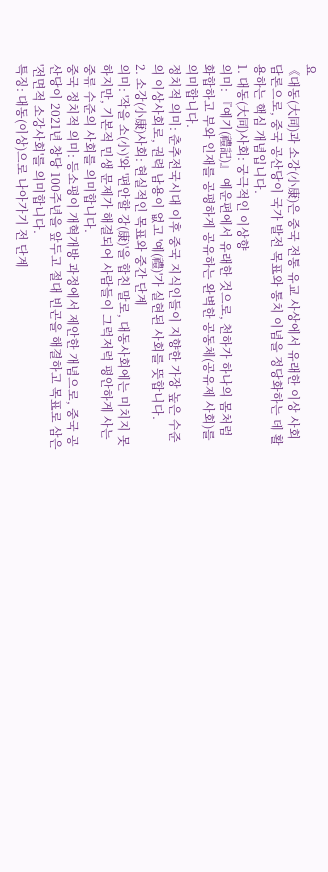요
《대동(大同)과 소강(小康)은 중국 전통 유교 사상에서 유래한 이상 사회 담론으로, 중국 공산당이 국가 발전 목표와 통치 이념을 정당화하는 데 활용하는 핵심 개념입니다.
1. 대동(大同)사회: 궁극적인 이상향
의미: 『예기(禮記)』 예운편에서 유래한 것으로, 천하가 하나의 몸처럼 화합하고 부와 인재를 공평하게 공유하는 완벽한 공동체(공유제 사회)를 의미합니다.
정치적 의미: 춘추전국시대 이후 중국 지식인들이 지향한 가장 높은 수준의 이상사회로, 권력 남용이 없고 '예(禮)'가 실현된 사회를 뜻합니다.
2. 소강(小康)사회: 현실적인 목표와 중간 단계
의미: '작을 소(小)'와 '편안할 강(康)'을 합친 말로, 대동사회에는 미치지 못하지만, 기본적 민생 문제가 해결되어 사람들이 그럭저럭 평안하게 사는 중류 수준의 사회를 의미합니다.
중국 정치적 의미: 등소평이 개혁개방 과정에서 제안한 개념으로, 중국 공산당이 2021년 창당 100주년을 앞두고 절대 빈곤을 해결하고 목표로 삼은 '전면적 소강사회'를 의미합니다.
특징: 대동(이상)으로 나아가기 전 단계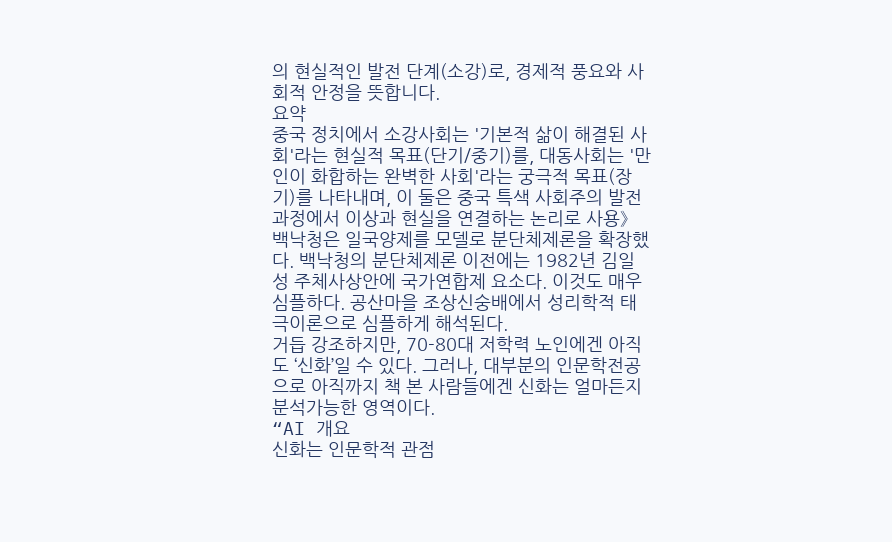의 현실적인 발전 단계(소강)로, 경제적 풍요와 사회적 안정을 뜻합니다.
요약
중국 정치에서 소강사회는 '기본적 삶이 해결된 사회'라는 현실적 목표(단기/중기)를, 대동사회는 '만인이 화합하는 완벽한 사회'라는 궁극적 목표(장기)를 나타내며, 이 둘은 중국 특색 사회주의 발전 과정에서 이상과 현실을 연결하는 논리로 사용》
백낙청은 일국양제를 모델로 분단체제론을 확장했다. 백낙청의 분단체제론 이전에는 1982년 김일성 주체사상안에 국가연합제 요소다. 이것도 매우 심플하다. 공산마을 조상신숭배에서 성리학적 태극이론으로 심플하게 해석된다.
거듭 강조하지만, 70-80대 저학력 노인에겐 아직도 ‘신화’일 수 있다. 그러나, 대부분의 인문학전공으로 아직까지 책 본 사람들에겐 신화는 얼마든지 분석가능한 영역이다.
“AI 개요
신화는 인문학적 관점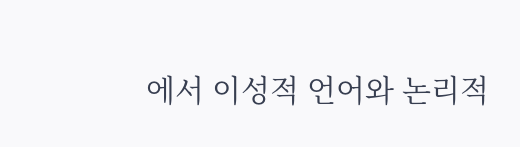에서 이성적 언어와 논리적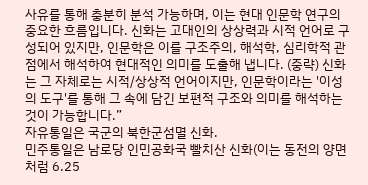사유를 통해 충분히 분석 가능하며, 이는 현대 인문학 연구의 중요한 흐름입니다. 신화는 고대인의 상상력과 시적 언어로 구성되어 있지만, 인문학은 이를 구조주의, 해석학, 심리학적 관점에서 해석하여 현대적인 의미를 도출해 냅니다. (중략) 신화는 그 자체로는 시적/상상적 언어이지만, 인문학이라는 '이성의 도구'를 통해 그 속에 담긴 보편적 구조와 의미를 해석하는 것이 가능합니다.”
자유통일은 국군의 북한군섬멸 신화.
민주통일은 남로당 인민공화국 빨치산 신화(이는 동전의 양면처럼 6.25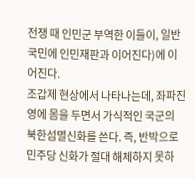전쟁 때 인민군 부역한 이들이, 일반국민에 인민재판과 이어진다)에 이어진다.
조갑제 현상에서 나타나는데, 좌파진영에 몸을 두면서 가식적인 국군의 북한섬멸신화를 쓴다. 즉, 반박으로 민주당 신화가 절대 해체하지 못하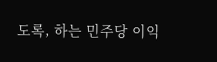도록, 하는 민주당 이익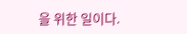을 위한 일이다.